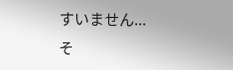すいません...
そ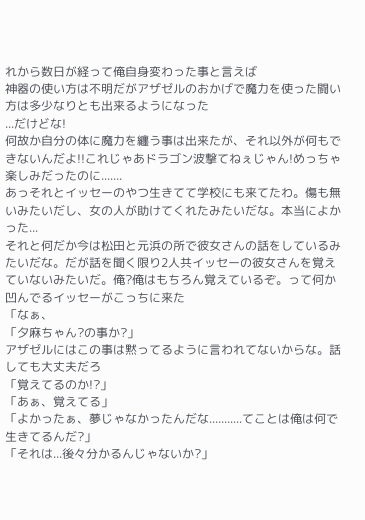れから数日が経って俺自身変わった事と言えば
神器の使い方は不明だがアザゼルのおかげで魔力を使った闘い方は多少なりとも出来るようになった
...だけどな!
何故か自分の体に魔力を纏う事は出来たが、それ以外が何もできないんだよ!!これじゃあドラゴン波撃てねぇじゃん!めっちゃ楽しみだったのに.......
あっそれとイッセーのやつ生きてて学校にも来てたわ。傷も無いみたいだし、女の人が助けてくれたみたいだな。本当によかった...
それと何だか今は松田と元浜の所で彼女さんの話をしているみたいだな。だが話を聞く限り2人共イッセーの彼女さんを覚えていないみたいだ。俺?俺はもちろん覚えているぞ。って何か凹んでるイッセーがこっちに来た
「なぁ、
「夕麻ちゃん?の事か?」
アザゼルにはこの事は黙ってるように言われてないからな。話しても大丈夫だろ
「覚えてるのか!?」
「あぁ、覚えてる」
「よかったぁ、夢じゃなかったんだな...........てことは俺は何で生きてるんだ?」
「それは...後々分かるんじゃないか?」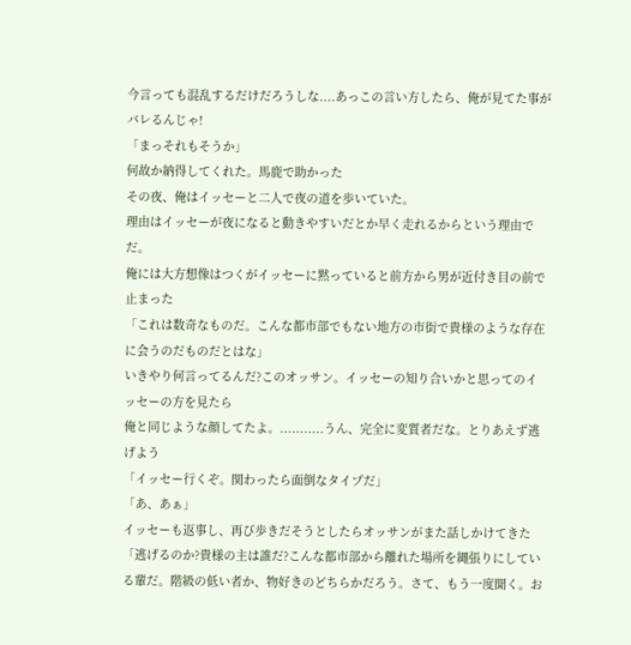今言っても混乱するだけだろうしな....あっこの言い方したら、俺が見てた事がバレるんじゃ!
「まっそれもそうか」
何故か納得してくれた。馬鹿で助かった
その夜、俺はイッセーと二人で夜の道を歩いていた。
理由はイッセーが夜になると動きやすいだとか早く走れるからという理由でだ。
俺には大方想像はつくがイッセーに黙っていると前方から男が近付き目の前で止まった
「これは数奇なものだ。こんな都市部でもない地方の市街で貴様のような存在に会うのだものだとはな」
いきやり何言ってるんだ?このオッサン。イッセーの知り合いかと思ってのイッセーの方を見たら
俺と同じような顔してたよ。...........うん、完全に変質者だな。とりあえず逃げよう
「イッセー行くぞ。関わったら面倒なタイプだ」
「あ、あぁ」
イッセーも返事し、再び歩きだそうとしたらオッサンがまた話しかけてきた
「逃げるのか?貴様の主は誰だ?こんな都市部から離れた場所を縄張りにしている輩だ。階級の低い者か、物好きのどちらかだろう。さて、もう一度聞く。お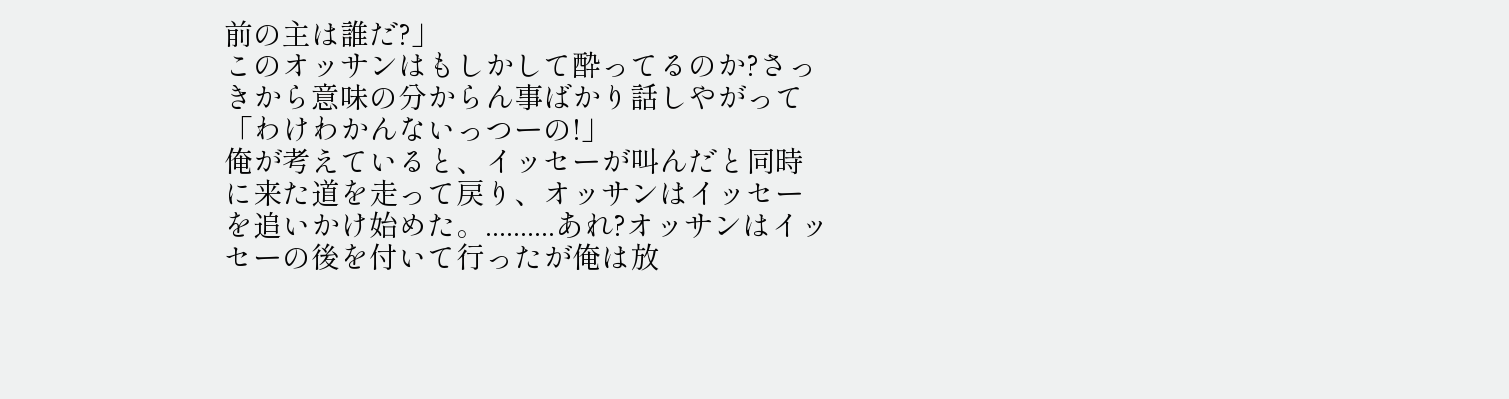前の主は誰だ?」
このオッサンはもしかして酔ってるのか?さっきから意味の分からん事ばかり話しやがって
「わけわかんないっつーの!」
俺が考えていると、イッセーが叫んだと同時に来た道を走って戻り、オッサンはイッセーを追いかけ始めた。..........あれ?オッサンはイッセーの後を付いて行ったが俺は放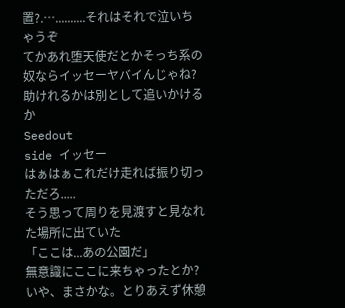置?.…..........それはそれで泣いちゃうぞ
てかあれ堕天使だとかそっち系の奴ならイッセーヤバイんじゃね?助けれるかは別として追いかけるか
Seedout
side イッセー
はぁはぁこれだけ走れば振り切っただろ.....
そう思って周りを見渡すと見なれた場所に出ていた
「ここは...あの公園だ」
無意識にここに来ちゃったとか?いや、まさかな。とりあえず休憩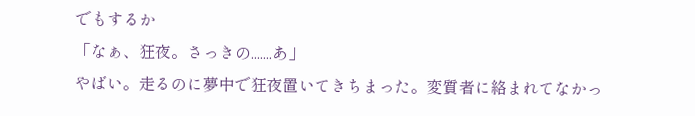でもするか
「なぁ、狂夜。さっきの.......あ」
やばい。走るのに夢中で狂夜置いてきちまった。変質者に絡まれてなかっ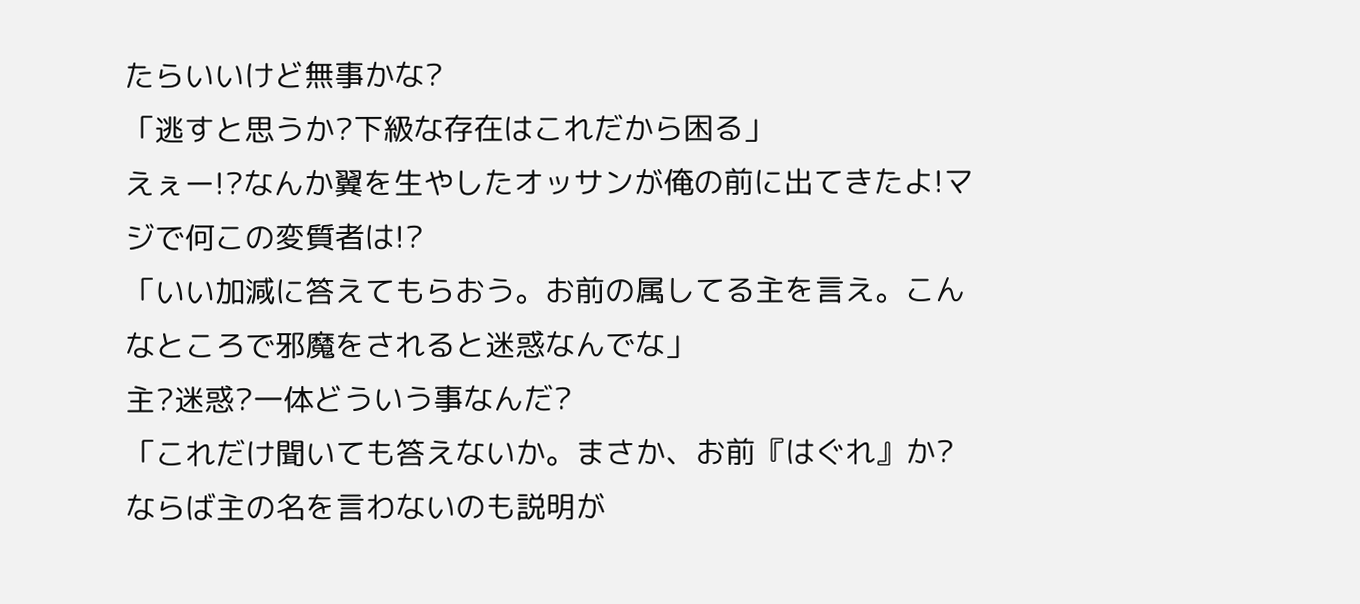たらいいけど無事かな?
「逃すと思うか?下級な存在はこれだから困る」
えぇー!?なんか翼を生やしたオッサンが俺の前に出てきたよ!マジで何この変質者は!?
「いい加減に答えてもらおう。お前の属してる主を言え。こんなところで邪魔をされると迷惑なんでな」
主?迷惑?一体どういう事なんだ?
「これだけ聞いても答えないか。まさか、お前『はぐれ』か?ならば主の名を言わないのも説明が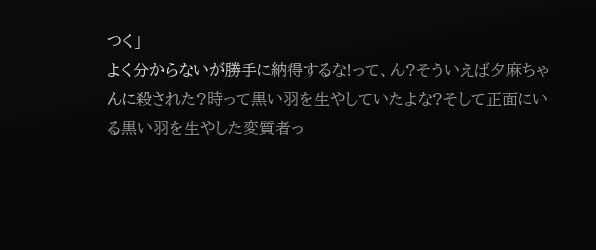つく」
よく分からないが勝手に納得するな!って、ん?そういえば夕麻ちゃんに殺された?時って黒い羽を生やしていたよな?そして正面にいる黒い羽を生やした変質者っ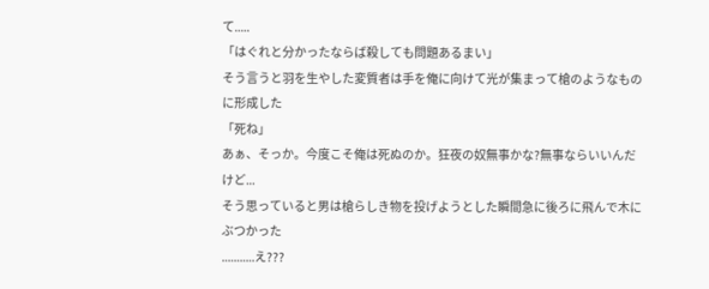て.....
「はぐれと分かったならば殺しても問題あるまい」
そう言うと羽を生やした変質者は手を俺に向けて光が集まって槍のようなものに形成した
「死ね」
あぁ、そっか。今度こそ俺は死ぬのか。狂夜の奴無事かな?無事ならいいんだけど...
そう思っていると男は槍らしき物を投げようとした瞬間急に後ろに飛んで木にぶつかった
...........え???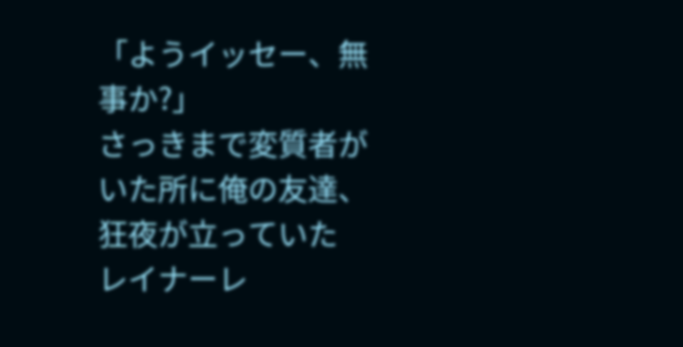「ようイッセー、無事か?」
さっきまで変質者がいた所に俺の友達、狂夜が立っていた
レイナーレ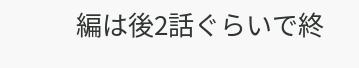編は後2話ぐらいで終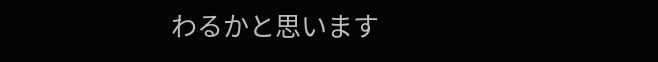わるかと思います